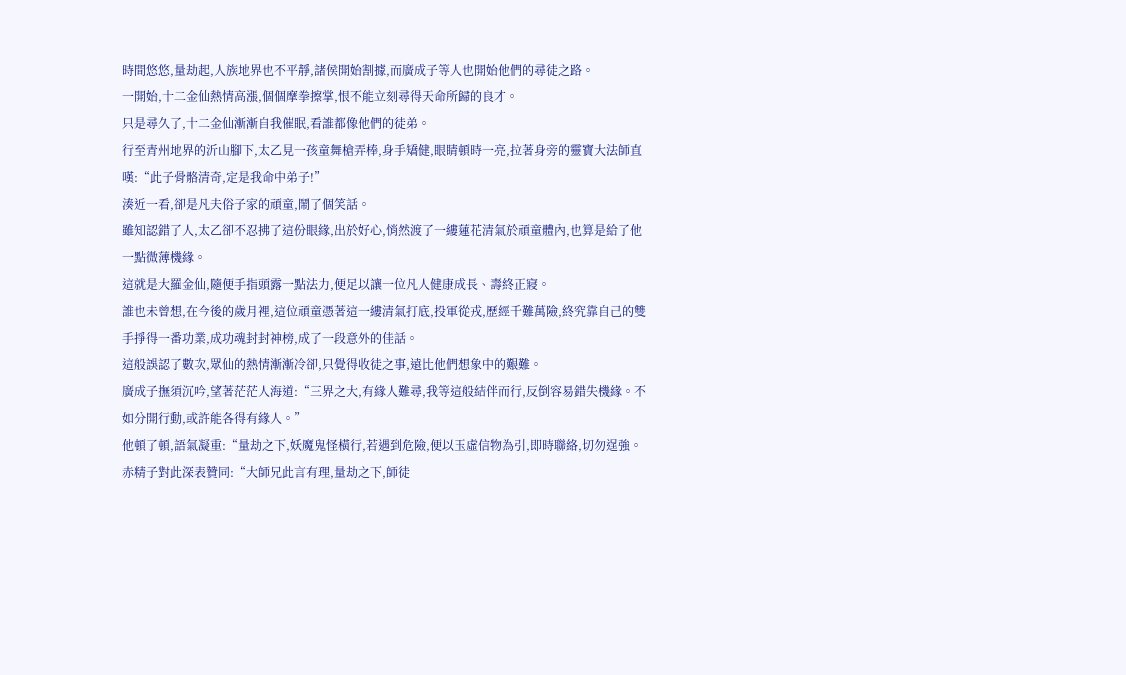時間悠悠,量劫起,人族地界也不平靜,諸侯開始割據,而廣成子等人也開始他們的尋徒之路。
一開始,十二金仙熱情高漲,個個摩拳擦掌,恨不能立刻尋得天命所歸的良才。
只是尋久了,十二金仙漸漸自我催眠,看誰都像他們的徒弟。
行至青州地界的沂山腳下,太乙見一孩童舞槍弄棒,身手矯健,眼睛頓時一亮,拉著身旁的靈寶大法師直嘆:“此子骨骼清奇,定是我命中弟子!”
湊近一看,卻是凡夫俗子家的頑童,鬧了個笑話。
雖知認錯了人,太乙卻不忍拂了這份眼緣,出於好心,悄然渡了一縷蓮花清氣於頑童體內,也算是給了他一點微薄機緣。
這就是大羅金仙,隨便手指頭露一點法力,便足以讓一位凡人健康成長、壽終正寢。
誰也未曾想,在今後的歲月裡,這位頑童憑著這一縷清氣打底,投軍從戎,歷經千難萬險,終究靠自己的雙手掙得一番功業,成功魂封封神榜,成了一段意外的佳話。
這般誤認了數次,眾仙的熱情漸漸冷卻,只覺得收徒之事,遠比他們想象中的艱難。
廣成子撫須沉吟,望著茫茫人海道:“三界之大,有緣人難尋,我等這般結伴而行,反倒容易錯失機緣。不如分開行動,或許能各得有緣人。”
他頓了頓,語氣凝重:“量劫之下,妖魔鬼怪橫行,若遇到危險,便以玉虛信物為引,即時聯絡,切勿逞強。
赤精子對此深表贊同:“大師兄此言有理,量劫之下,師徒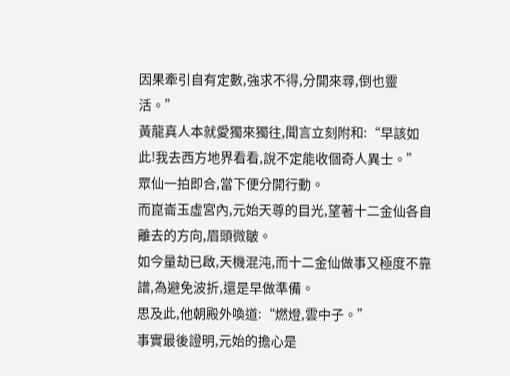因果牽引自有定數,強求不得,分開來尋,倒也靈活。”
黃龍真人本就愛獨來獨往,聞言立刻附和:“早該如此!我去西方地界看看,說不定能收個奇人異士。”
眾仙一拍即合,當下便分開行動。
而崑崙玉虛宮內,元始天尊的目光,望著十二金仙各自離去的方向,眉頭微皺。
如今量劫已啟,天機混沌,而十二金仙做事又極度不靠譜,為避免波折,還是早做準備。
思及此,他朝殿外喚道:“燃燈,雲中子。”
事實最後證明,元始的擔心是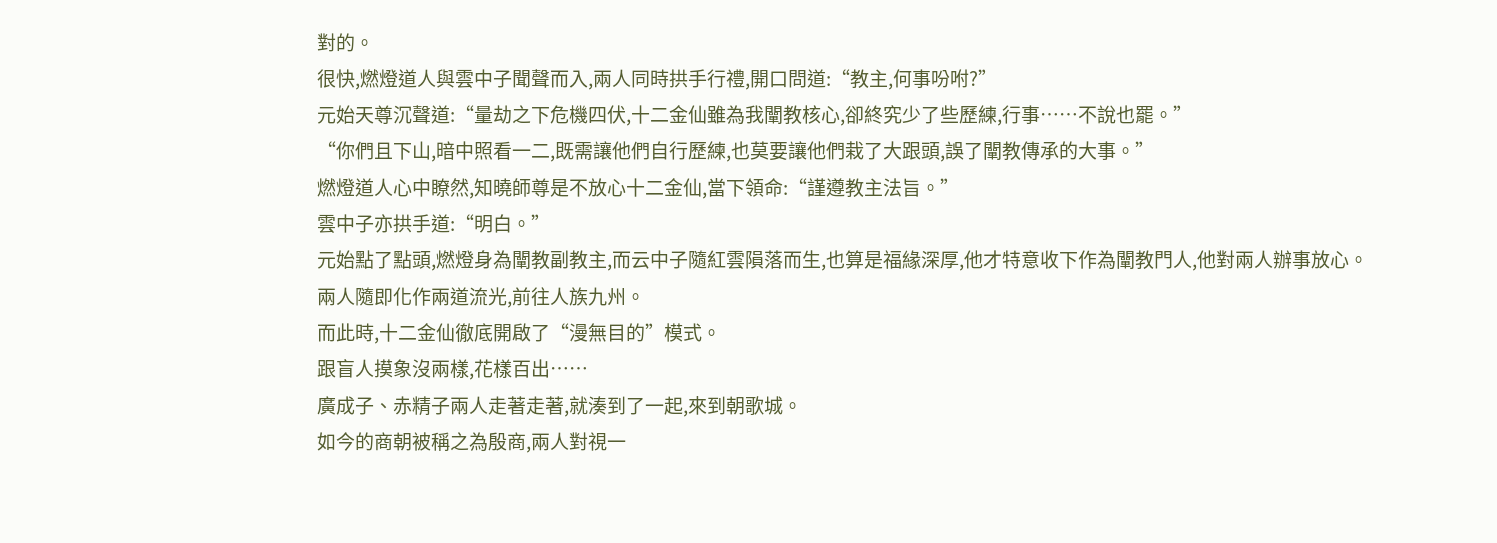對的。
很快,燃燈道人與雲中子聞聲而入,兩人同時拱手行禮,開口問道:“教主,何事吩咐?”
元始天尊沉聲道:“量劫之下危機四伏,十二金仙雖為我闡教核心,卻終究少了些歷練,行事……不說也罷。”
“你們且下山,暗中照看一二,既需讓他們自行歷練,也莫要讓他們栽了大跟頭,誤了闡教傳承的大事。”
燃燈道人心中瞭然,知曉師尊是不放心十二金仙,當下領命:“謹遵教主法旨。”
雲中子亦拱手道:“明白。”
元始點了點頭,燃燈身為闡教副教主,而云中子隨紅雲隕落而生,也算是福緣深厚,他才特意收下作為闡教門人,他對兩人辦事放心。
兩人隨即化作兩道流光,前往人族九州。
而此時,十二金仙徹底開啟了“漫無目的”模式。
跟盲人摸象沒兩樣,花樣百出……
廣成子、赤精子兩人走著走著,就湊到了一起,來到朝歌城。
如今的商朝被稱之為殷商,兩人對視一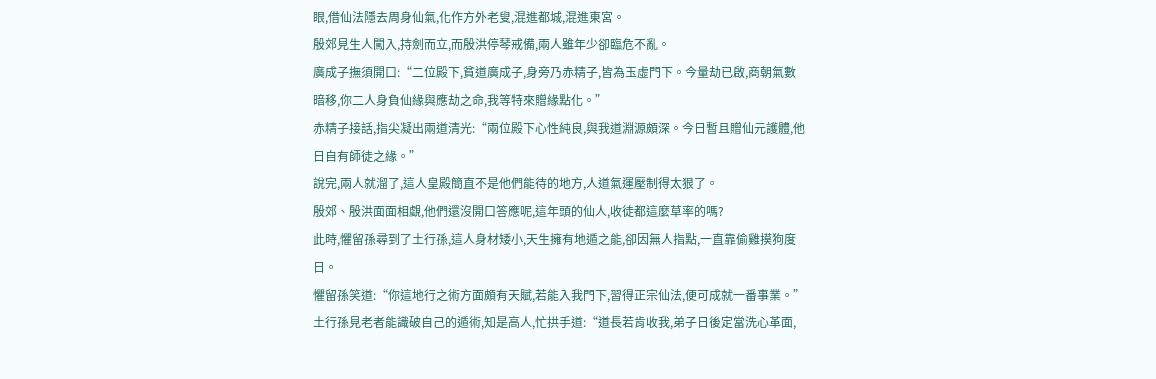眼,借仙法隱去周身仙氣,化作方外老叟,混進都城,混進東宮。
殷郊見生人闖入,持劍而立,而殷洪停琴戒備,兩人雖年少卻臨危不亂。
廣成子撫須開口:“二位殿下,貧道廣成子,身旁乃赤精子,皆為玉虛門下。今量劫已啟,商朝氣數暗移,你二人身負仙緣與應劫之命,我等特來贈緣點化。”
赤精子接話,指尖凝出兩道清光:“兩位殿下心性純良,與我道淵源頗深。今日暫且贈仙元護體,他日自有師徒之緣。”
說完,兩人就溜了,這人皇殿簡直不是他們能待的地方,人道氣運壓制得太狠了。
殷郊、殷洪面面相覷,他們還沒開口答應呢,這年頭的仙人,收徒都這麼草率的嗎?
此時,懼留孫尋到了土行孫,這人身材矮小,天生擁有地遁之能,卻因無人指點,一直靠偷雞摸狗度日。
懼留孫笑道:“你這地行之術方面頗有天賦,若能入我門下,習得正宗仙法,便可成就一番事業。”
土行孫見老者能識破自己的遁術,知是高人,忙拱手道:“道長若肯收我,弟子日後定當洗心革面,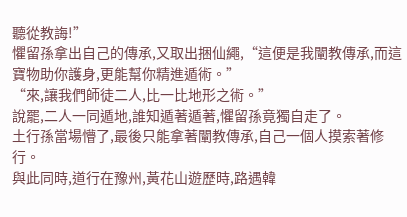聽從教誨!”
懼留孫拿出自己的傳承,又取出捆仙繩,“這便是我闡教傳承,而這寶物助你護身,更能幫你精進遁術。”
“來,讓我們師徒二人,比一比地形之術。”
說罷,二人一同遁地,誰知遁著遁著,懼留孫竟獨自走了。
土行孫當場懵了,最後只能拿著闡教傳承,自己一個人摸索著修行。
與此同時,道行在豫州,黃花山遊歷時,路遇韓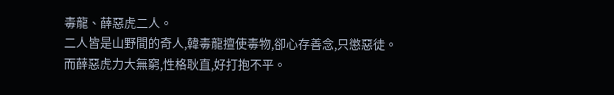毒龍、薛惡虎二人。
二人皆是山野間的奇人,韓毒龍擅使毒物,卻心存善念,只懲惡徒。
而薛惡虎力大無窮,性格耿直,好打抱不平。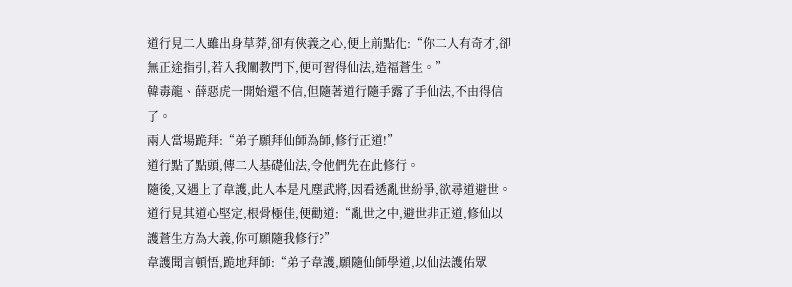道行見二人雖出身草莽,卻有俠義之心,便上前點化:“你二人有奇才,卻無正途指引,若入我闡教門下,便可習得仙法,造福蒼生。”
韓毒龍、薛惡虎一開始還不信,但隨著道行隨手露了手仙法,不由得信了。
兩人當場跪拜:“弟子願拜仙師為師,修行正道!”
道行點了點頭,傳二人基礎仙法,令他們先在此修行。
隨後,又遇上了韋護,此人本是凡塵武將,因看透亂世紛爭,欲尋道避世。
道行見其道心堅定,根骨極佳,便勸道:“亂世之中,避世非正道,修仙以護蒼生方為大義,你可願隨我修行?”
韋護聞言頓悟,跪地拜師:“弟子韋護,願隨仙師學道,以仙法護佑眾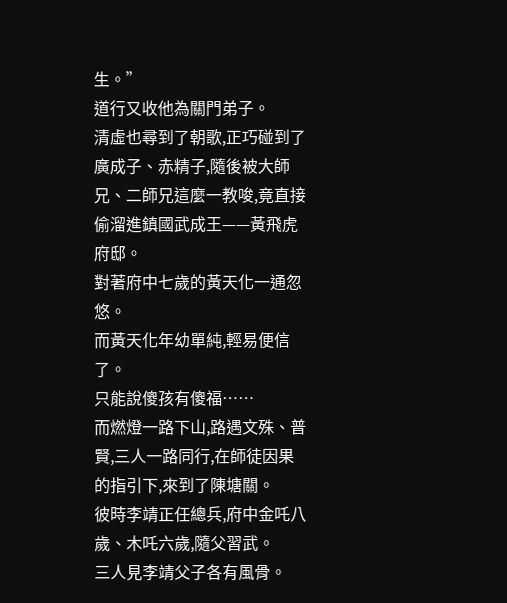生。”
道行又收他為關門弟子。
清虛也尋到了朝歌,正巧碰到了廣成子、赤精子,隨後被大師兄、二師兄這麼一教唆,竟直接偷溜進鎮國武成王——黃飛虎府邸。
對著府中七歲的黃天化一通忽悠。
而黃天化年幼單純,輕易便信了。
只能說傻孩有傻福……
而燃燈一路下山,路遇文殊、普賢,三人一路同行,在師徒因果的指引下,來到了陳塘關。
彼時李靖正任總兵,府中金吒八歲、木吒六歲,隨父習武。
三人見李靖父子各有風骨。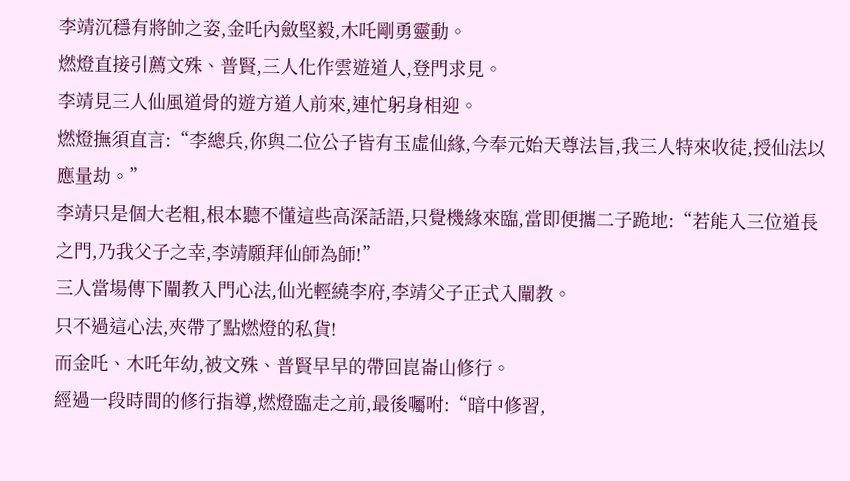李靖沉穩有將帥之姿,金吒內斂堅毅,木吒剛勇靈動。
燃燈直接引薦文殊、普賢,三人化作雲遊道人,登門求見。
李靖見三人仙風道骨的遊方道人前來,連忙躬身相迎。
燃燈撫須直言:“李總兵,你與二位公子皆有玉虛仙緣,今奉元始天尊法旨,我三人特來收徒,授仙法以應量劫。”
李靖只是個大老粗,根本聽不懂這些高深話語,只覺機緣來臨,當即便攜二子跪地:“若能入三位道長之門,乃我父子之幸,李靖願拜仙師為師!”
三人當場傳下闡教入門心法,仙光輕繞李府,李靖父子正式入闡教。
只不過這心法,夾帶了點燃燈的私貨!
而金吒、木吒年幼,被文殊、普賢早早的帶回崑崙山修行。
經過一段時間的修行指導,燃燈臨走之前,最後囑咐:“暗中修習,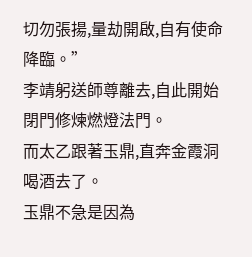切勿張揚,量劫開啟,自有使命降臨。”
李靖躬送師尊離去,自此開始閉門修煉燃燈法門。
而太乙跟著玉鼎,直奔金霞洞喝酒去了。
玉鼎不急是因為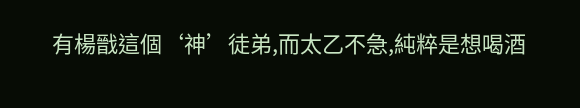有楊戩這個‘神’徒弟,而太乙不急,純粹是想喝酒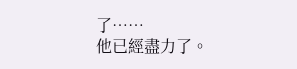了……
他已經盡力了。